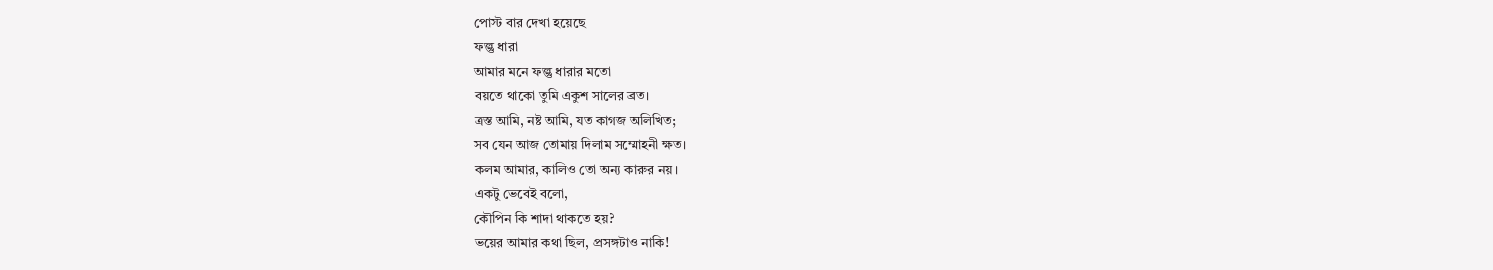পোস্ট বার দেখা হয়েছে
ফল্গু ধারা
আমার মনে ফল্গু ধারার মতো
বয়তে থাকো তুমি একুশ সালের ব্রত।
ত্রস্ত আমি, নষ্ট আমি, যত কাগজ অলিখিত;
সব যেন আজ তোমায় দিলাম সম্মোহনী ক্ষত।
কলম আমার, কালিও তো অন্য কারুর নয়।
একটু ভেবেই বলো,
কৌপিন কি শাদা থাকতে হয়?
ভয়ের আমার কথা ছিল, প্রসঙ্গটাও নাকি!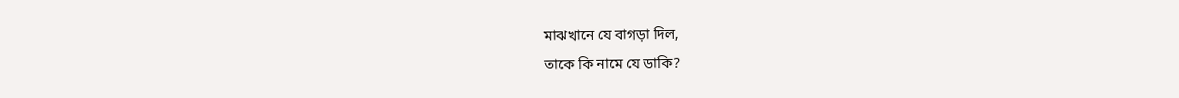মাঝখানে যে বাগড়া দিল,
তাকে কি নামে যে ডাকি?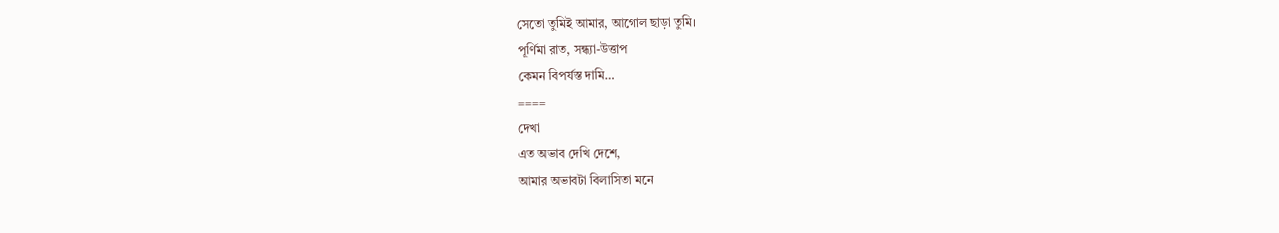সেতো তুমিই আমার, আগোল ছাড়া তুমি।
পূর্ণিমা রাত, সন্ধ্যা-উত্তাপ
কেমন বিপর্যস্ত দামি…
====
দেখা
এত অভাব দেখি দেশে,
আমার অভাবটা বিলাসিতা মনে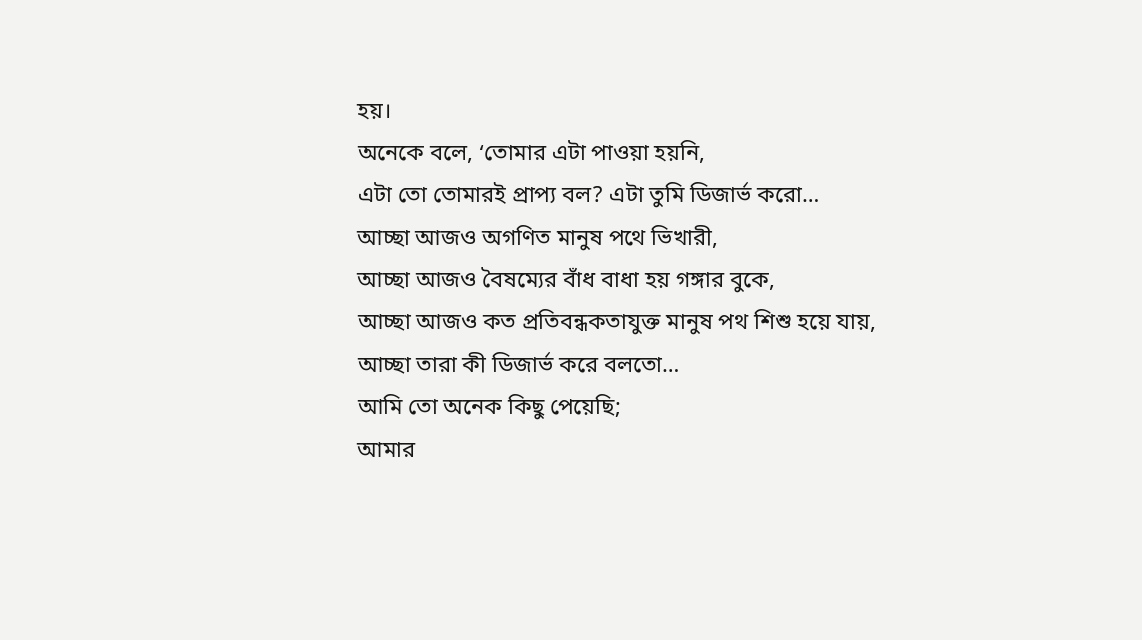হয়।
অনেকে বলে, ‘তোমার এটা পাওয়া হয়নি,
এটা তো তোমারই প্রাপ্য বল? এটা তুমি ডিজার্ভ করো…
আচ্ছা আজও অগণিত মানুষ পথে ভিখারী,
আচ্ছা আজও বৈষম্যের বাঁধ বাধা হয় গঙ্গার বুকে,
আচ্ছা আজও কত প্রতিবন্ধকতাযুক্ত মানুষ পথ শিশু হয়ে যায়,
আচ্ছা তারা কী ডিজার্ভ করে বলতো…
আমি তো অনেক কিছু পেয়েছি;
আমার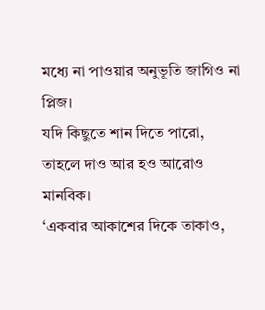মধ্যে না পাওয়ার অনুভূতি জাগিও না প্লিজ।
যদি কিছুতে শান দিতে পারো,
তাহলে দাও আর হও আরোও মানবিক।
‘একবার আকাশের দিকে তাকাও,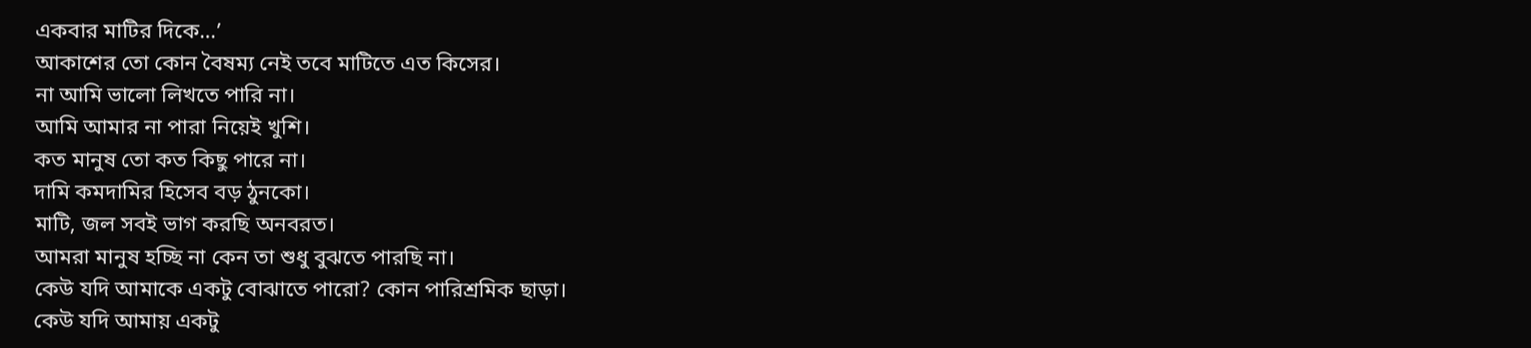একবার মাটির দিকে…’
আকাশের তো কোন বৈষম্য নেই তবে মাটিতে এত কিসের।
না আমি ভালো লিখতে পারি না।
আমি আমার না পারা নিয়েই খুশি।
কত মানুষ তো কত কিছু পারে না।
দামি কমদামির হিসেব বড় ঠুনকো।
মাটি, জল সবই ভাগ করছি অনবরত।
আমরা মানুষ হচ্ছি না কেন তা শুধু বুঝতে পারছি না।
কেউ যদি আমাকে একটু বোঝাতে পারো? কোন পারিশ্রমিক ছাড়া।
কেউ যদি আমায় একটু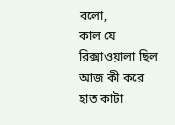বলো,
কাল যে রিক্সাওয়ালা ছিল আজ কী করে হাত কাটা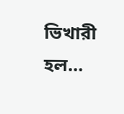ভিখারী হল…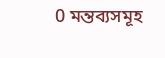0 মন্তব্যসমূহ